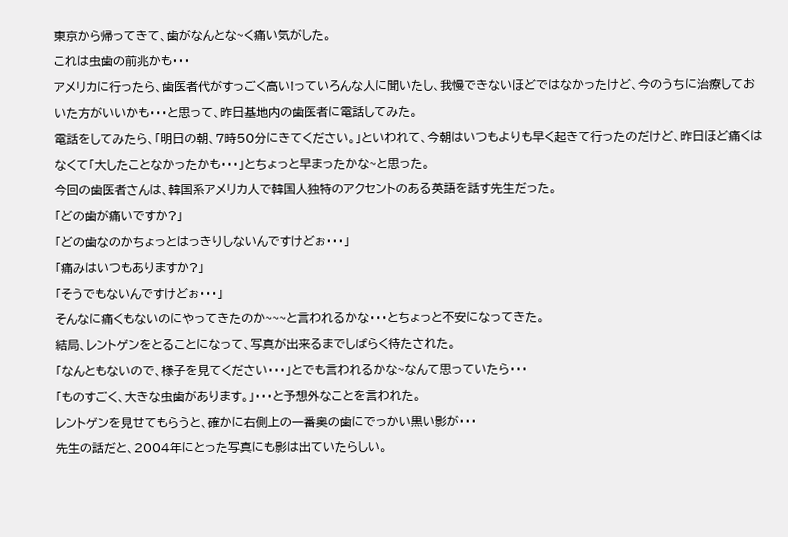東京から帰ってきて、歯がなんとな~く痛い気がした。
これは虫歯の前兆かも・・・
アメリカに行ったら、歯医者代がすっごく高い!っていろんな人に聞いたし、我慢できないほどではなかったけど、今のうちに治療しておいた方がいいかも・・・と思って、昨日基地内の歯医者に電話してみた。
電話をしてみたら、「明日の朝、7時50分にきてください。」といわれて、今朝はいつもよりも早く起きて行ったのだけど、昨日ほど痛くはなくて「大したことなかったかも・・・」とちょっと早まったかな~と思った。
今回の歯医者さんは、韓国系アメリカ人で韓国人独特のアクセントのある英語を話す先生だった。
「どの歯が痛いですか?」
「どの歯なのかちょっとはっきりしないんですけどぉ・・・」
「痛みはいつもありますか?」
「そうでもないんですけどぉ・・・」
そんなに痛くもないのにやってきたのか~~~と言われるかな・・・とちょっと不安になってきた。
結局、レントゲンをとることになって、写真が出来るまでしばらく待たされた。
「なんともないので、様子を見てください・・・」とでも言われるかな~なんて思っていたら・・・
「ものすごく、大きな虫歯があります。」・・・と予想外なことを言われた。
レントゲンを見せてもらうと、確かに右側上の一番奥の歯にでっかい黒い影が・・・
先生の話だと、2004年にとった写真にも影は出ていたらしい。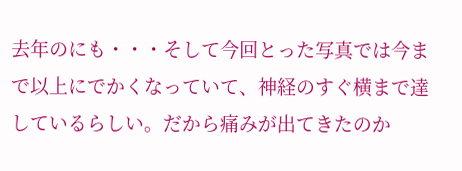去年のにも・・・そして今回とった写真では今まで以上にでかくなっていて、神経のすぐ横まで達しているらしい。だから痛みが出てきたのか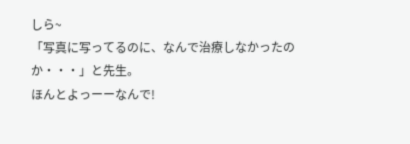しら~
「写真に写ってるのに、なんで治療しなかったのか・・・」と先生。
ほんとよっーーなんで!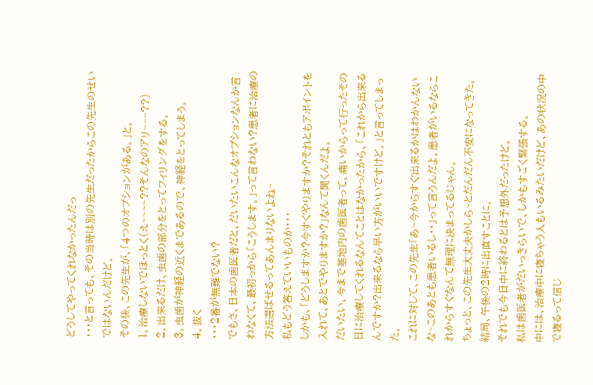どうしてやってくれなかったんだっ
・・・と言っても、その当時は別の先生だったからこの先生のせいではないんだけど。
その後、この先生が、「4つのオプションがある。」と。
1。治療しないでほっとく(え~~~~??そんなのアリ~~~??)
2。出来るだけ、虫歯の部分をとってフィリングをする。
3。虫歯が神経の近くまであるので、神経をとってしまう。
4。抜く
・・・2番が無難でない?
でもさ、日本の歯医者だと、だいたいこんなオプションなんか言わなくて、最初っから「こうします。」って言わない?患者に治療の方法選ばせるってあんまりないよね~
私もどう答えていいものか・・・
しかも、「どうしますか?今すぐやりますか?それともアポイントを入れて、あとでやりますか?」なんて聞くんだよ。
だいたい、今まで基地内の歯医者って、痛いからって行ったその日に治療してくれるなんてことはなかったから、「これから出来るんですか?出来るなら早い方がいいですけど。」と言ってしまった。
これに対して、この先生「あ~今からすぐ出来るかはわかんないな~このあとも患者いるし・・」って言うんだよ。患者がいるならこれからすぐなんて無理に決まってるじゃん。
ちょっと、この先生大丈夫かしら~とだんだん不安になってきた。
結局、午後の2時に出直すことに。
それでも今日中に終わるとは予想外だったけど。
私は歯医者がだいっきらいで、しかもすごく緊張する。
中には、治療中に寝ちゃう人もいるみたいだけど、あの状況の中で寝るって信じ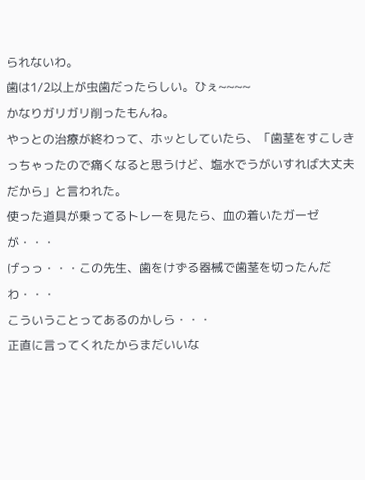られないわ。
歯は1/2以上が虫歯だったらしい。ひぇ~~~~
かなりガリガリ削ったもんね。
やっとの治療が終わって、ホッとしていたら、「歯茎をすこしきっちゃったので痛くなると思うけど、塩水でうがいすれば大丈夫だから」と言われた。
使った道具が乗ってるトレーを見たら、血の着いたガーゼが・・・
げっっ・・・この先生、歯をけずる器械で歯茎を切ったんだわ・・・
こういうことってあるのかしら・・・
正直に言ってくれたからまだいいな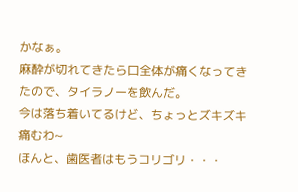かなぁ。
麻酔が切れてきたら口全体が痛くなってきたので、タイラノーを飲んだ。
今は落ち着いてるけど、ちょっとズキズキ痛むわ~
ほんと、歯医者はもうコリゴリ・・・